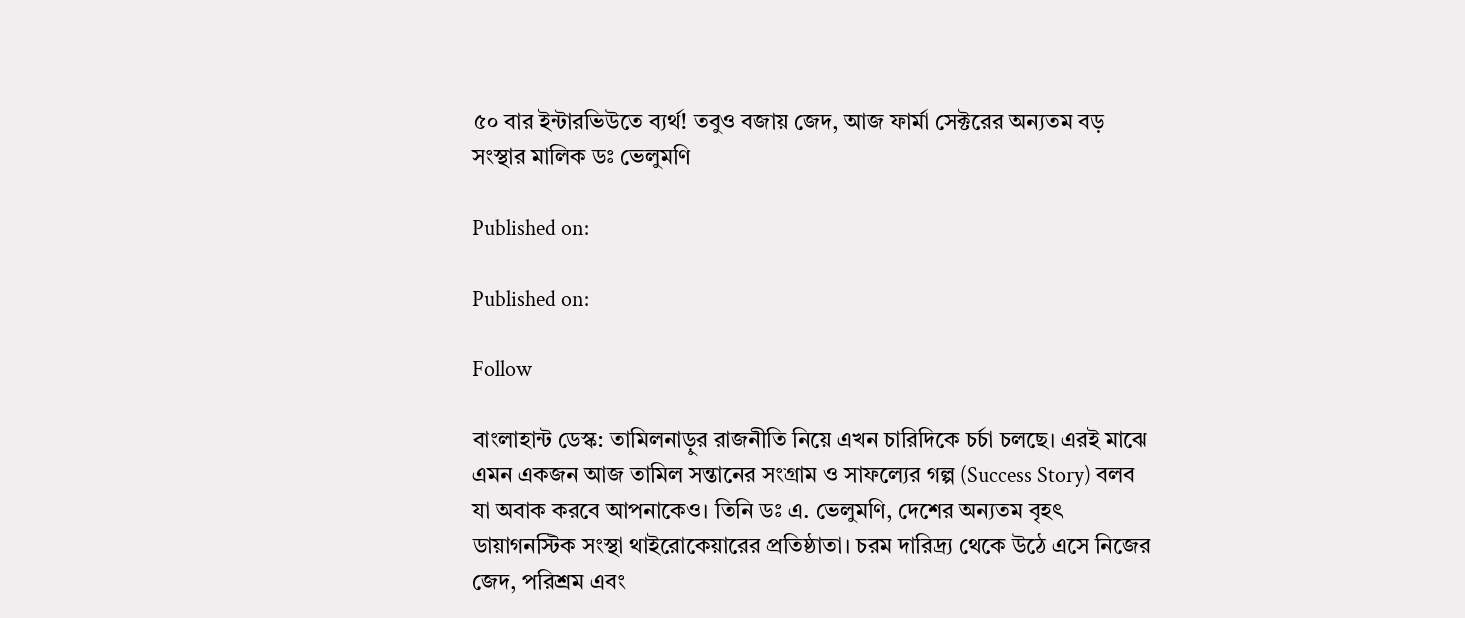৫০ বার ইন্টারভিউতে ব্যর্থ! তবুও বজায় জেদ, আজ ফার্মা সেক্টরের অন্যতম বড় সংস্থার মালিক ডঃ ভেলুমণি

Published on:

Published on:

Follow

বাংলাহান্ট ডেস্ক: তামিলনাড়ুর রাজনীতি নিয়ে এখন চারিদিকে চর্চা চলছে। এরই মাঝে এমন একজন আজ তামিল সন্তানের সংগ্রাম ও সাফল্যের গল্প (Success Story) বলব যা অবাক করবে আপনাকেও। তিনি ডঃ এ. ভেলুমণি, দেশের অন্যতম বৃহৎ ডায়াগনস্টিক সংস্থা থাইরোকেয়ারের প্রতিষ্ঠাতা। চরম দারিদ্র্য থেকে উঠে এসে নিজের জেদ, পরিশ্রম এবং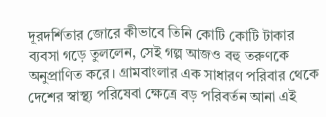দূরদর্শিতার জোরে কীভাবে তিনি কোটি কোটি টাকার ব্যবসা গড়ে তুললেন, সেই গল্প আজও বহু তরুণকে অনুপ্রাণিত করে। গ্রামবাংলার এক সাধারণ পরিবার থেকে দেশের স্বাস্থ্য পরিষেবা ক্ষেত্রে বড় পরিবর্তন আনা এই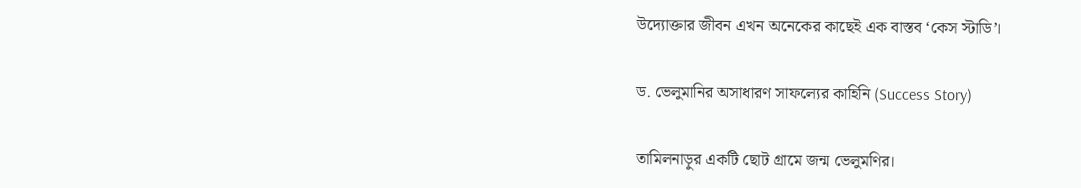উদ্যোক্তার জীবন এখন অনেকের কাছেই এক বাস্তব ‘কেস স্টাডি’।

ড. ভেলুমানির অসাধারণ সাফল্যের কাহিনি (Success Story)

তামিলনাড়ুর একটি ছোট গ্রামে জন্ম ভেলুমণির।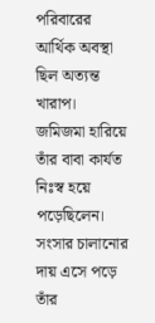পরিবারের আর্থিক অবস্থা ছিল অত্যন্ত খারাপ। জমিজমা হারিয়ে তাঁর বাবা কার্যত নিঃস্ব হয়ে পড়েছিলেন। সংসার চালানোর দায় এসে পড়ে তাঁর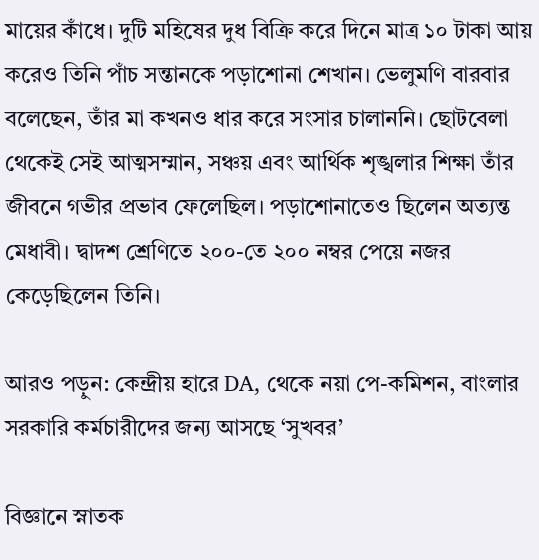মায়ের কাঁধে। দুটি মহিষের দুধ বিক্রি করে দিনে মাত্র ১০ টাকা আয় করেও তিনি পাঁচ সন্তানকে পড়াশোনা শেখান। ভেলুমণি বারবার বলেছেন, তাঁর মা কখনও ধার করে সংসার চালাননি। ছোটবেলা থেকেই সেই আত্মসম্মান, সঞ্চয় এবং আর্থিক শৃঙ্খলার শিক্ষা তাঁর জীবনে গভীর প্রভাব ফেলেছিল। পড়াশোনাতেও ছিলেন অত্যন্ত মেধাবী। দ্বাদশ শ্রেণিতে ২০০-তে ২০০ নম্বর পেয়ে নজর কেড়েছিলেন তিনি।

আরও পড়ুন: কেন্দ্রীয় হারে DA, থেকে নয়া পে-কমিশন, বাংলার সরকারি কর্মচারীদের জন্য আসছে ‘সুখবর’

বিজ্ঞানে স্নাতক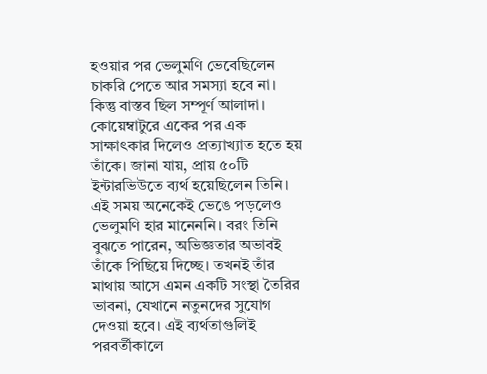হওয়ার পর ভেলুমণি ভেবেছিলেন চাকরি পেতে আর সমস্যা হবে না। কিন্তু বাস্তব ছিল সম্পূর্ণ আলাদা। কোয়েম্বাটুরে একের পর এক সাক্ষাৎকার দিলেও প্রত্যাখ্যাত হতে হয় তাঁকে। জানা যায়, প্রায় ৫০টি ইন্টারভিউতে ব্যর্থ হয়েছিলেন তিনি। এই সময় অনেকেই ভেঙে পড়লেও ভেলুমণি হার মানেননি। বরং তিনি বুঝতে পারেন, অভিজ্ঞতার অভাবই তাঁকে পিছিয়ে দিচ্ছে। তখনই তাঁর মাথায় আসে এমন একটি সংস্থা তৈরির ভাবনা, যেখানে নতুনদের সুযোগ দেওয়া হবে। এই ব্যর্থতাগুলিই পরবর্তীকালে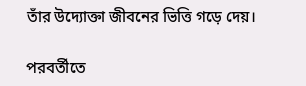তাঁর উদ্যোক্তা জীবনের ভিত্তি গড়ে দেয়।

পরবর্তীতে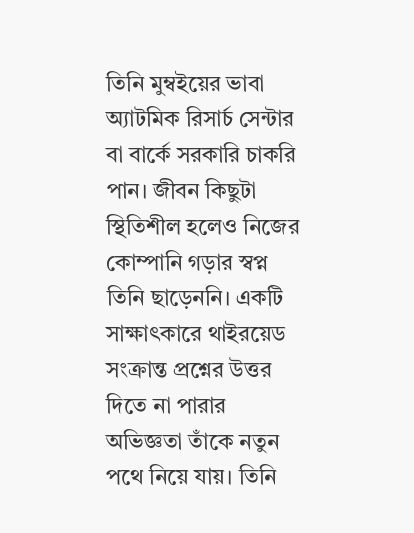তিনি মুম্বইয়ের ভাবা অ্যাটমিক রিসার্চ সেন্টার বা বার্কে সরকারি চাকরি পান। জীবন কিছুটা স্থিতিশীল হলেও নিজের কোম্পানি গড়ার স্বপ্ন তিনি ছাড়েননি। একটি সাক্ষাৎকারে থাইরয়েড সংক্রান্ত প্রশ্নের উত্তর দিতে না পারার অভিজ্ঞতা তাঁকে নতুন পথে নিয়ে যায়। তিনি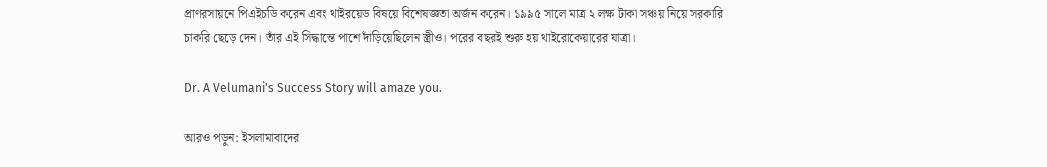প্রাণরসায়নে পিএইচডি করেন এবং থাইরয়েড বিষয়ে বিশেষজ্ঞতা অর্জন করেন। ১৯৯৫ সালে মাত্র ২ লক্ষ টাকা সঞ্চয় নিয়ে সরকারি চাকরি ছেড়ে দেন। তাঁর এই সিদ্ধান্তে পাশে দাঁড়িয়েছিলেন স্ত্রীও। পরের বছরই শুরু হয় থাইরোকেয়ারের যাত্রা।

Dr. A Velumani's Success Story will amaze you.

আরও পড়ুন: ইসলামাবাদের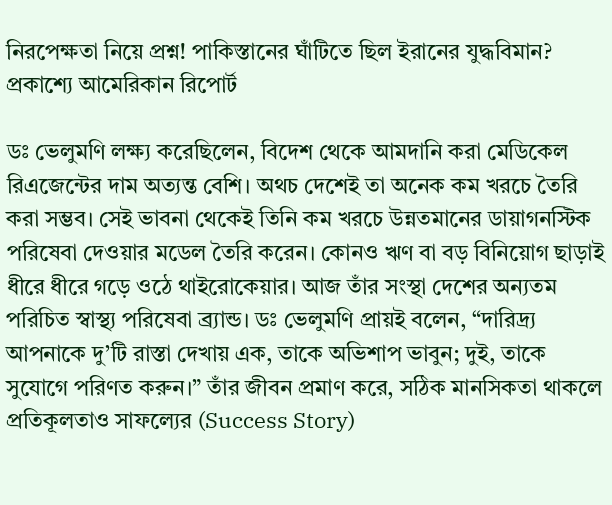নিরপেক্ষতা নিয়ে প্রশ্ন! পাকিস্তানের ঘাঁটিতে ছিল ইরানের যুদ্ধবিমান? প্রকাশ্যে আমেরিকান রিপোর্ট

ডঃ ভেলুমণি লক্ষ্য করেছিলেন, বিদেশ থেকে আমদানি করা মেডিকেল রিএজেন্টের দাম অত্যন্ত বেশি। অথচ দেশেই তা অনেক কম খরচে তৈরি করা সম্ভব। সেই ভাবনা থেকেই তিনি কম খরচে উন্নতমানের ডায়াগনস্টিক পরিষেবা দেওয়ার মডেল তৈরি করেন। কোনও ঋণ বা বড় বিনিয়োগ ছাড়াই ধীরে ধীরে গড়ে ওঠে থাইরোকেয়ার। আজ তাঁর সংস্থা দেশের অন্যতম পরিচিত স্বাস্থ্য পরিষেবা ব্র্যান্ড। ডঃ ভেলুমণি প্রায়ই বলেন, “দারিদ্র্য আপনাকে দু’টি রাস্তা দেখায় এক, তাকে অভিশাপ ভাবুন; দুই, তাকে সুযোগে পরিণত করুন।” তাঁর জীবন প্রমাণ করে, সঠিক মানসিকতা থাকলে প্রতিকূলতাও সাফল্যের (Success Story)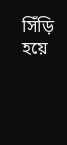সিঁড়ি হয়ে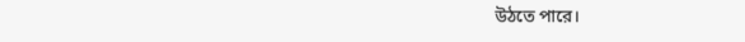উঠতে পারে।